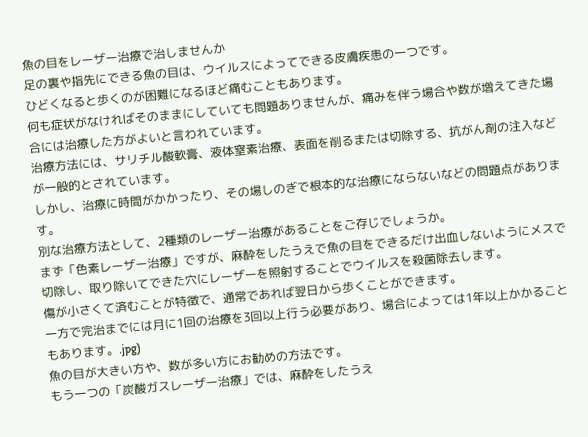魚の目をレーザー治療で治しませんか
足の裏や指先にできる魚の目は、ウイルスによってできる皮膚疾患の一つです。
ひどくなると歩くのが困難になるほど痛むこともあります。
何も症状がなければそのままにしていても問題ありませんが、痛みを伴う場合や数が増えてきた場合には治療した方がよいと言われています。
治療方法には、サリチル酸軟膏、液体窒素治療、表面を削るまたは切除する、抗がん剤の注入などが一般的とされています。
しかし、治療に時間がかかったり、その場しのぎで根本的な治療にならないなどの問題点があります。
別な治療方法として、2種類のレーザー治療があることをご存じでしょうか。
まず「色素レーザー治療」ですが、麻酔をしたうえで魚の目をできるだけ出血しないようにメスで切除し、取り除いてできた穴にレーザーを照射することでウイルスを殺菌除去します。
傷が小さくて済むことが特徴で、通常であれば翌日から歩くことができます。
一方で完治までには月に1回の治療を3回以上行う必要があり、場合によっては1年以上かかることもあります。.jpg)
魚の目が大きい方や、数が多い方にお勧めの方法です。
もう一つの「炭酸ガスレーザー治療」では、麻酔をしたうえ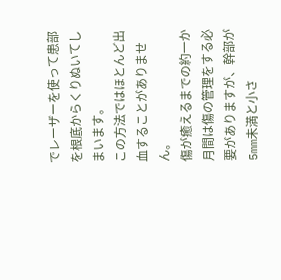でレーザーを使って患部を根底からくりぬいてしまいます。
この方法ではほとんど出血することがありません。
傷が癒えるまでの約一か月間は傷の管理をする必要がありますが、幹部が5mm未満と小さ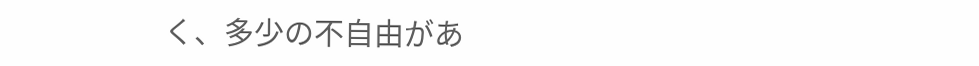く、多少の不自由があ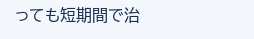っても短期間で治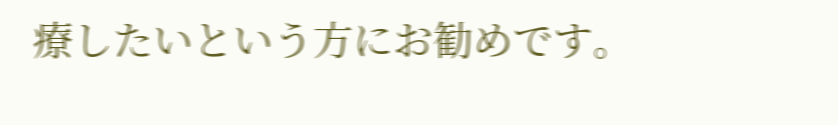療したいという方にお勧めです。